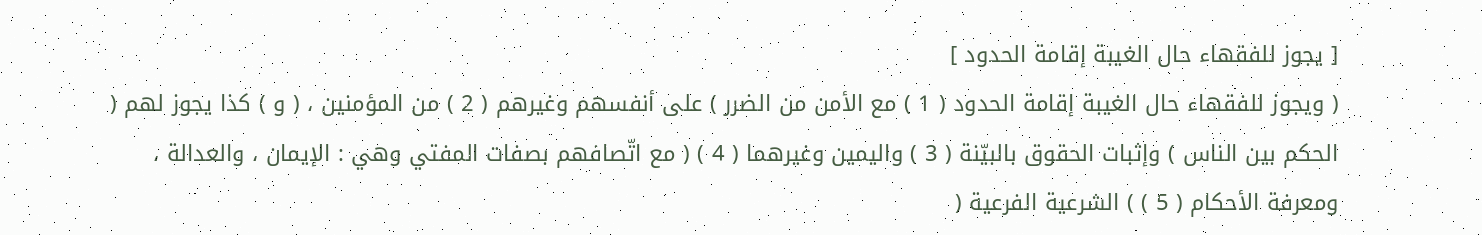[ يجوز للفقهاء حال الغيبة إقامة الحدود ]
( ويجوز للفقهاء حال الغيبة إقامة الحدود ( 1 ) مع الأمن من الضرر ) على أنفسهم وغيرهم ( 2 ) من المؤمنين ، ( و ) كذا يجوز لهم ( الحكم بين الناس ) وإثبات الحقوق بالبيّنة ( 3 ) واليمين وغيرهما ( 4 ) ( مع اتّصافهم بصفات المفتي وهي : الإيمان ، والعدالة ، ومعرفة الأحكام ( 5 ) ) الشرعية الفرعية (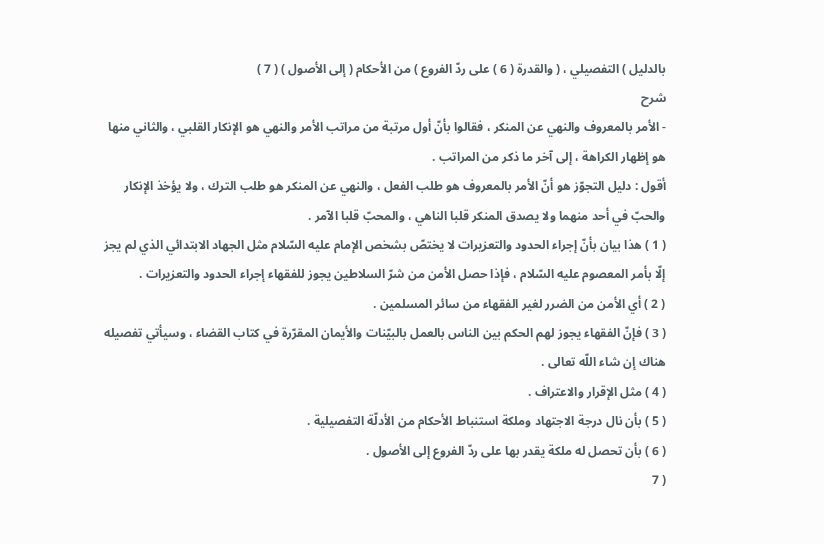بالدليل ) التفصيلي ، ( والقدرة ( 6 ) على ردّ الفروع ) من الأحكام ( إلى الأصول ) ( 7 )
شرح
- الأمر بالمعروف والنهي عن المنكر ، فقالوا بأنّ أول مرتبة من مراتب الأمر والنهي هو الإنكار القلبي ، والثاني منها هو إظهار الكراهة ، إلى آخر ما ذكر من المراتب .
أقول : دليل التجوّز هو أنّ الأمر بالمعروف هو طلب الفعل ، والنهي عن المنكر هو طلب الترك ، ولا يؤخذ الإنكار والحبّ في أحد منهما ولا يصدق المنكر قلبا الناهي ، والمحبّ قلبا الآمر .
( 1 ) هذا بيان بأنّ إجراء الحدود والتعزيرات لا يختصّ بشخص الإمام عليه السّلام مثل الجهاد الابتدائي الذي لم يجز إلّا بأمر المعصوم عليه السّلام ، فإذا حصل الأمن من شرّ السلاطين يجوز للفقهاء إجراء الحدود والتعزيرات .
( 2 ) أي الأمن من الضرر لغير الفقهاء من سائر المسلمين .
( 3 ) فإنّ الفقهاء يجوز لهم الحكم بين الناس بالعمل بالبيّنات والأيمان المقرّرة في كتاب القضاء ، وسيأتي تفصيله هناك إن شاء اللّه تعالى .
( 4 ) مثل الإقرار والاعتراف .
( 5 ) بأن نال درجة الاجتهاد وملكة استنباط الأحكام من الأدلّة التفصيلية .
( 6 ) بأن تحصل له ملكة يقدر بها على ردّ الفروع إلى الأصول .
( 7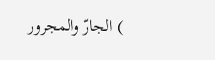) الجارّ والمجرور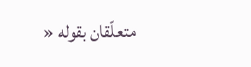متعلّقان بقوله «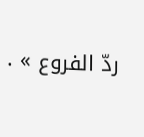ردّ الفروع » .